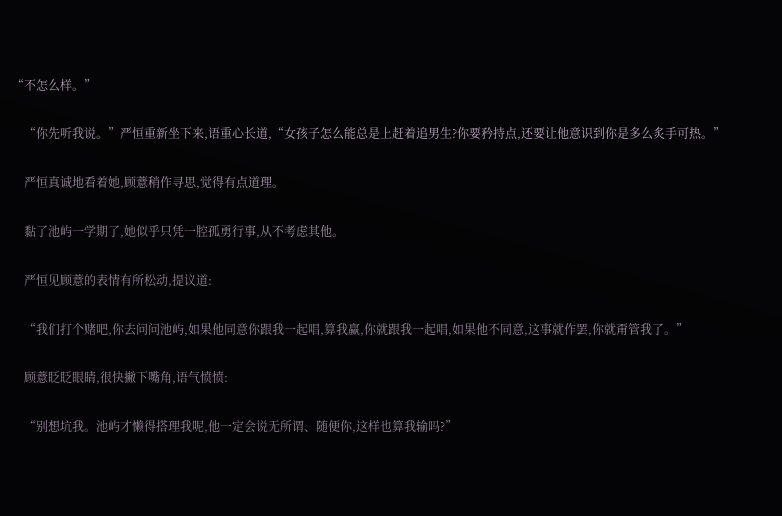“不怎么样。”

    “你先听我说。”严恒重新坐下来,语重心长道,“女孩子怎么能总是上赶着追男生?你要矜持点,还要让他意识到你是多么炙手可热。”

    严恒真诚地看着她,顾薏稍作寻思,觉得有点道理。

    黏了池屿一学期了,她似乎只凭一腔孤勇行事,从不考虑其他。

    严恒见顾薏的表情有所松动,提议道:

    “我们打个赌吧,你去问问池屿,如果他同意你跟我一起唱,算我赢,你就跟我一起唱,如果他不同意,这事就作罢,你就甭管我了。”

    顾薏眨眨眼睛,很快撇下嘴角,语气愤愤:

    “别想坑我。池屿才懒得搭理我呢,他一定会说无所谓、随便你,这样也算我输吗?”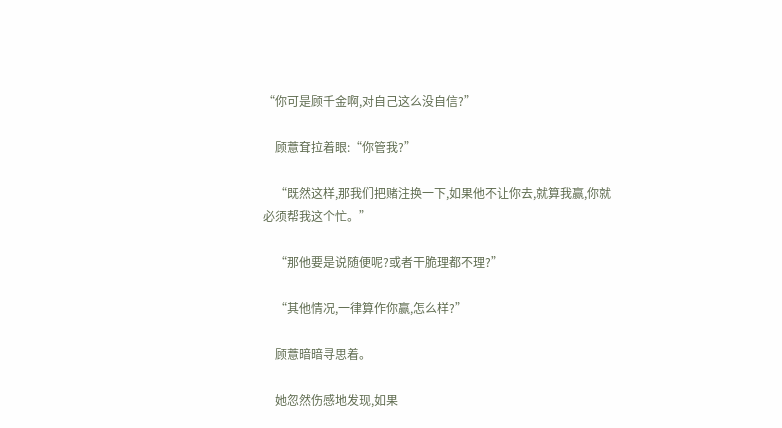“你可是顾千金啊,对自己这么没自信?”

    顾薏耷拉着眼:“你管我?”

    “既然这样,那我们把赌注换一下,如果他不让你去,就算我赢,你就必须帮我这个忙。”

    “那他要是说随便呢?或者干脆理都不理?”

    “其他情况,一律算作你赢,怎么样?”

    顾薏暗暗寻思着。

    她忽然伤感地发现,如果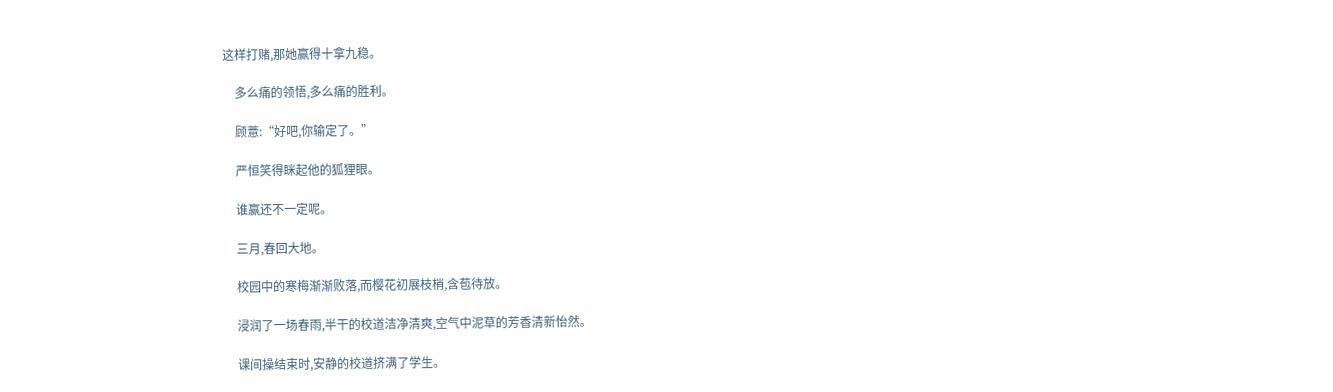这样打赌,那她赢得十拿九稳。

    多么痛的领悟,多么痛的胜利。

    顾薏:“好吧,你输定了。”

    严恒笑得眯起他的狐狸眼。

    谁赢还不一定呢。

    三月,春回大地。

    校园中的寒梅渐渐败落,而樱花初展枝梢,含苞待放。

    浸润了一场春雨,半干的校道洁净清爽,空气中泥草的芳香清新怡然。

    课间操结束时,安静的校道挤满了学生。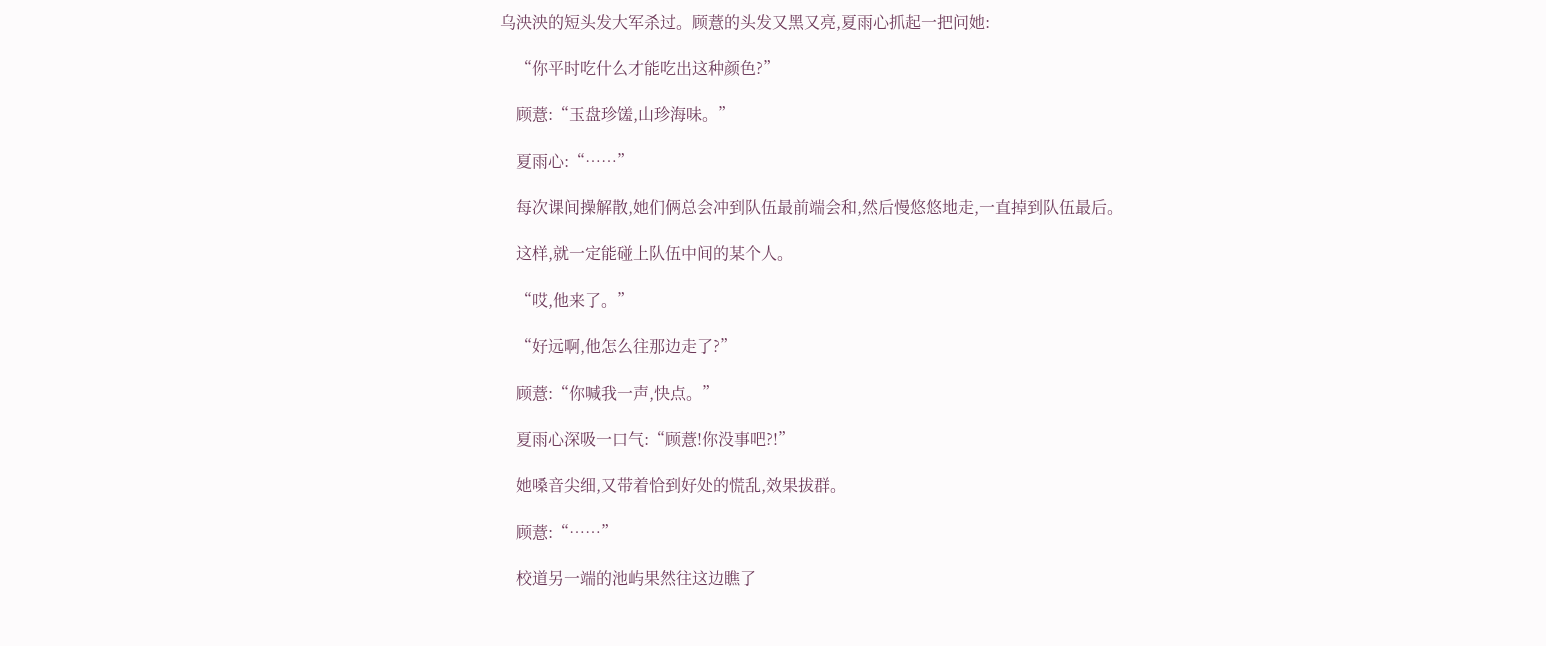乌泱泱的短头发大军杀过。顾薏的头发又黑又亮,夏雨心抓起一把问她:

    “你平时吃什么才能吃出这种颜色?”

    顾薏:“玉盘珍馐,山珍海味。”

    夏雨心:“……”

    每次课间操解散,她们俩总会冲到队伍最前端会和,然后慢悠悠地走,一直掉到队伍最后。

    这样,就一定能碰上队伍中间的某个人。

    “哎,他来了。”

    “好远啊,他怎么往那边走了?”

    顾薏:“你喊我一声,快点。”

    夏雨心深吸一口气:“顾薏!你没事吧?!”

    她嗓音尖细,又带着恰到好处的慌乱,效果拔群。

    顾薏:“……”

    校道另一端的池屿果然往这边瞧了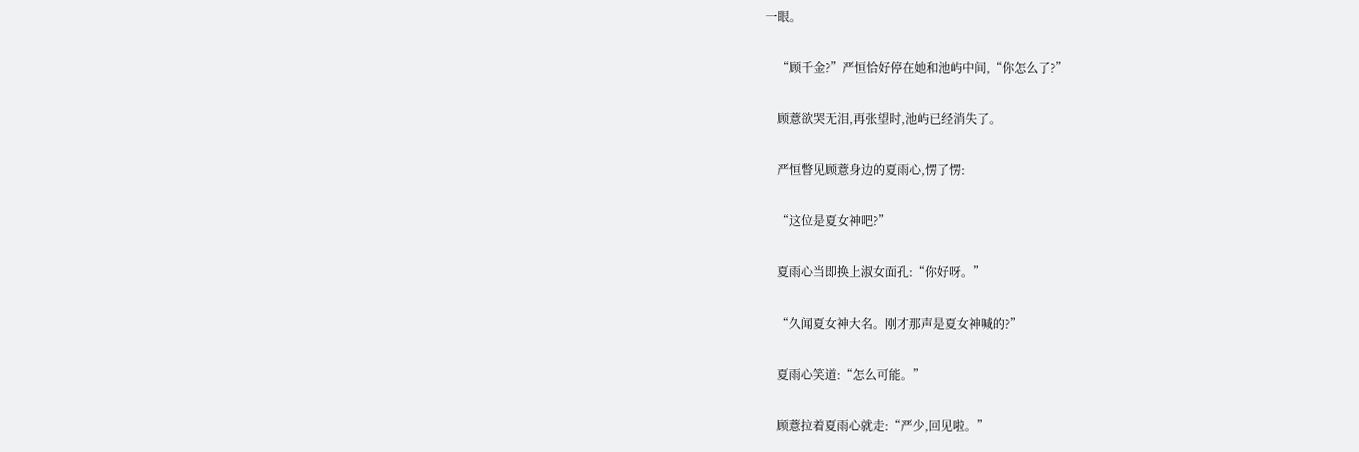一眼。

    “顾千金?”严恒恰好停在她和池屿中间,“你怎么了?”

    顾薏欲哭无泪,再张望时,池屿已经消失了。

    严恒瞥见顾薏身边的夏雨心,愣了愣:

    “这位是夏女神吧?”

    夏雨心当即换上淑女面孔:“你好呀。”

    “久闻夏女神大名。刚才那声是夏女神喊的?”

    夏雨心笑道:“怎么可能。”

    顾薏拉着夏雨心就走:“严少,回见啦。”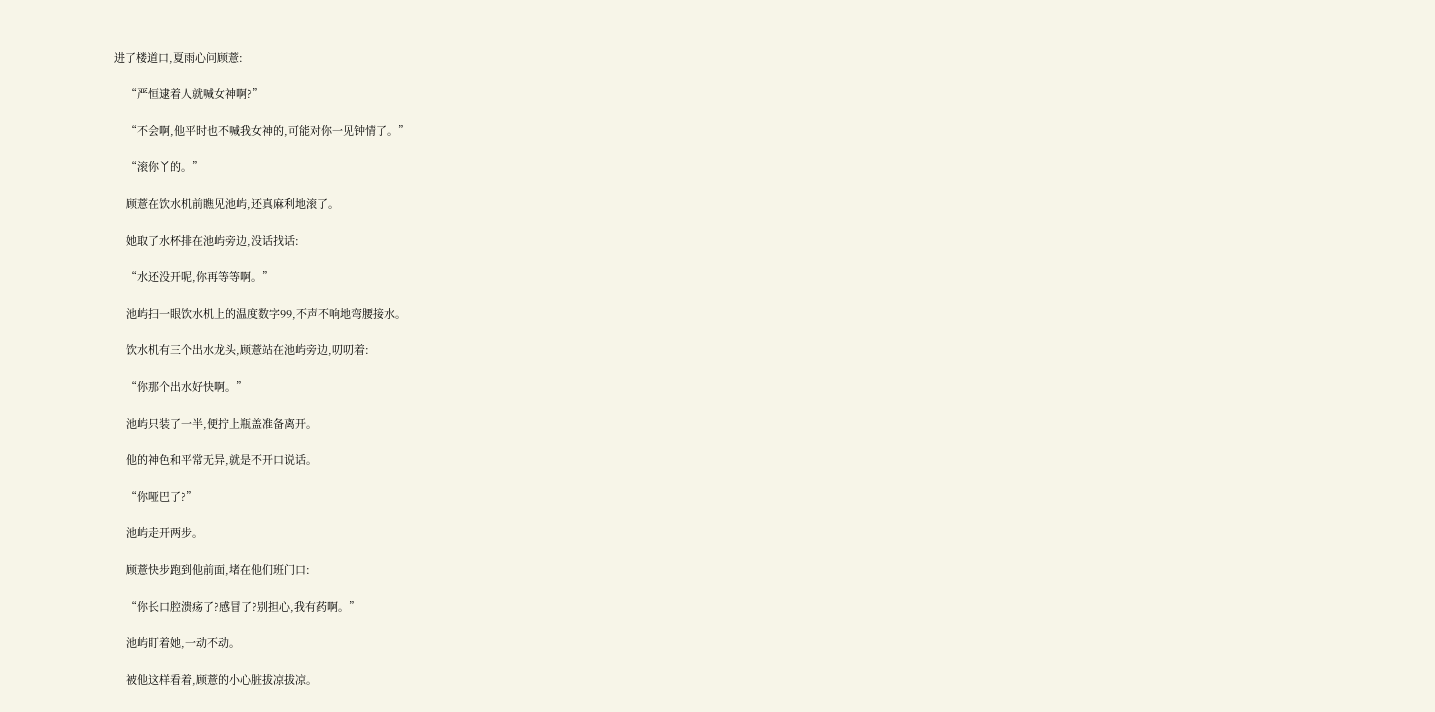进了楼道口,夏雨心问顾薏:

    “严恒逮着人就喊女神啊?”

    “不会啊,他平时也不喊我女神的,可能对你一见钟情了。”

    “滚你丫的。”

    顾薏在饮水机前瞧见池屿,还真麻利地滚了。

    她取了水杯排在池屿旁边,没话找话:

    “水还没开呢,你再等等啊。”

    池屿扫一眼饮水机上的温度数字99,不声不响地弯腰接水。

    饮水机有三个出水龙头,顾薏站在池屿旁边,叨叨着:

    “你那个出水好快啊。”

    池屿只装了一半,便拧上瓶盖准备离开。

    他的神色和平常无异,就是不开口说话。

    “你哑巴了?”

    池屿走开两步。

    顾薏快步跑到他前面,堵在他们班门口:

    “你长口腔溃疡了?感冒了?别担心,我有药啊。”

    池屿盯着她,一动不动。

    被他这样看着,顾薏的小心脏拔凉拔凉。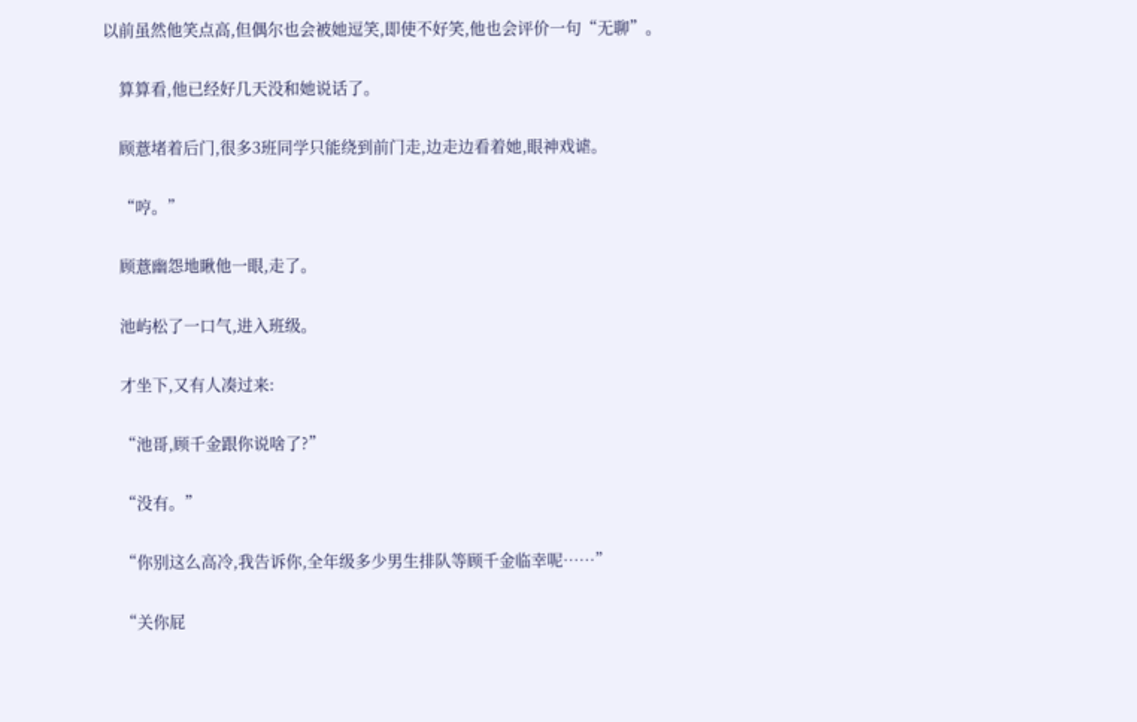以前虽然他笑点高,但偶尔也会被她逗笑,即使不好笑,他也会评价一句“无聊”。

    算算看,他已经好几天没和她说话了。

    顾薏堵着后门,很多3班同学只能绕到前门走,边走边看着她,眼神戏谑。

    “哼。”

    顾薏幽怨地瞅他一眼,走了。

    池屿松了一口气,进入班级。

    才坐下,又有人凑过来:

    “池哥,顾千金跟你说啥了?”

    “没有。”

    “你别这么高冷,我告诉你,全年级多少男生排队等顾千金临幸呢……”

    “关你屁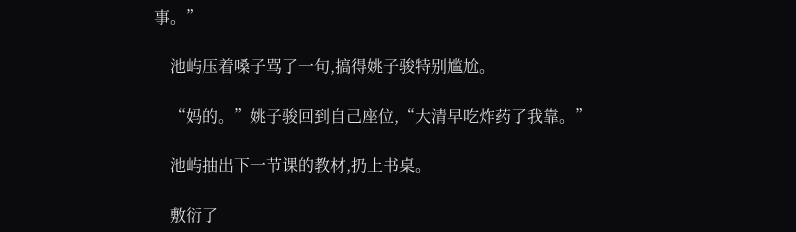事。”

    池屿压着嗓子骂了一句,搞得姚子骏特别尴尬。

    “妈的。”姚子骏回到自己座位,“大清早吃炸药了我靠。”

    池屿抽出下一节课的教材,扔上书桌。

    敷衍了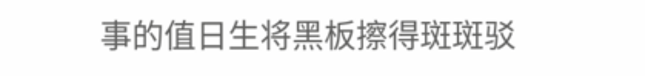事的值日生将黑板擦得斑斑驳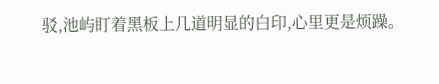驳,池屿盯着黑板上几道明显的白印,心里更是烦躁。